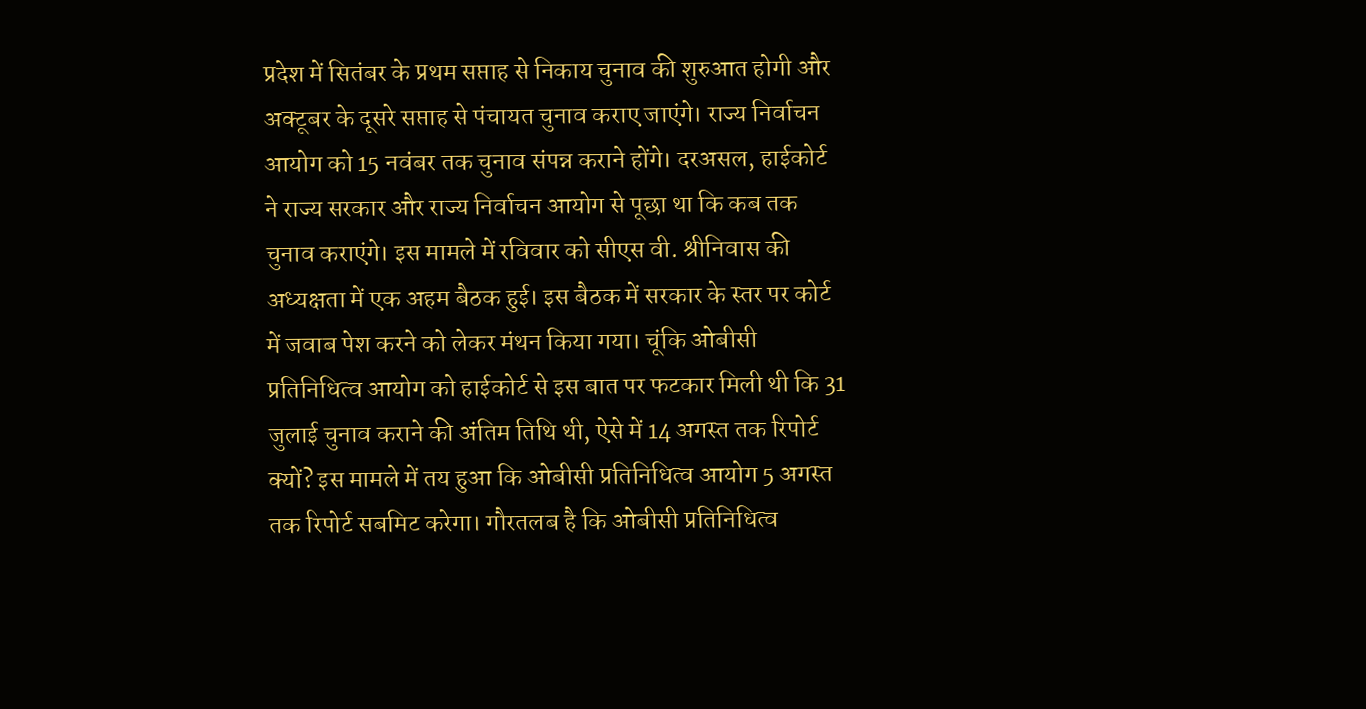प्रदेश में सितंबर के प्रथम सप्ताह से निकाय चुनाव की शुरुआत होगी और अक्टूबर के दूसरे सप्ताह से पंचायत चुनाव कराए जाएंगे। राज्य निर्वाचन आयोग को 15 नवंबर तक चुनाव संपन्न कराने होंगे। दरअसल, हाईकोर्ट ने राज्य सरकार और राज्य निर्वाचन आयोग से पूछा था कि कब तक चुनाव कराएंगे। इस मामले में रविवार को सीएस वी. श्रीनिवास की अध्यक्षता में एक अहम बैठक हुई। इस बैठक में सरकार के स्तर पर कोर्ट में जवाब पेश करने को लेकर मंथन किया गया। चूंकि ओबीसी प्रतिनिधित्व आयोग को हाईकोर्ट से इस बात पर फटकार मिली थी कि 31 जुलाई चुनाव कराने की अंतिम तिथि थी, ऐसे में 14 अगस्त तक रिपोर्ट क्यों? इस मामले में तय हुआ कि ओबीसी प्रतिनिधित्व आयोग 5 अगस्त तक रिपोर्ट सबमिट करेगा। गौरतलब है कि ओबीसी प्रतिनिधित्व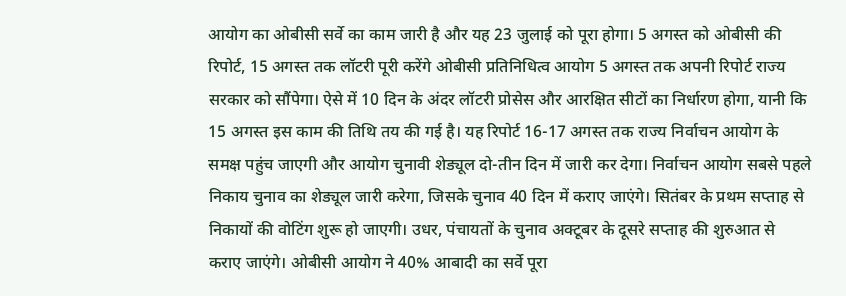आयोग का ओबीसी सर्वे का काम जारी है और यह 23 जुलाई को पूरा होगा। 5 अगस्त को ओबीसी की रिपोर्ट, 15 अगस्त तक लॉटरी पूरी करेंगे ओबीसी प्रतिनिधित्व आयोग 5 अगस्त तक अपनी रिपोर्ट राज्य सरकार को सौंपेगा। ऐसे में 10 दिन के अंदर लॉटरी प्रोसेस और आरक्षित सीटों का निर्धारण होगा, यानी कि 15 अगस्त इस काम की तिथि तय की गई है। यह रिपोर्ट 16-17 अगस्त तक राज्य निर्वाचन आयोग के समक्ष पहुंच जाएगी और आयोग चुनावी शेड्यूल दो-तीन दिन में जारी कर देगा। निर्वाचन आयोग सबसे पहले निकाय चुनाव का शेड्यूल जारी करेगा, जिसके चुनाव 40 दिन में कराए जाएंगे। सितंबर के प्रथम सप्ताह से निकायों की वोटिंग शुरू हो जाएगी। उधर, पंचायतों के चुनाव अक्टूबर के दूसरे सप्ताह की शुरुआत से कराए जाएंगे। ओबीसी आयोग ने 40% आबादी का सर्वे पूरा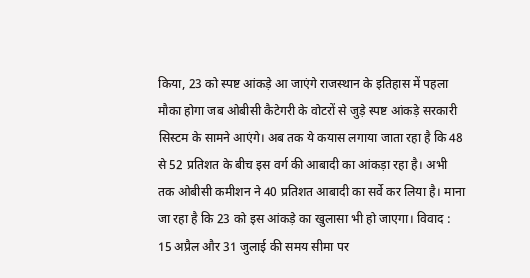किया, 23 को स्पष्ट आंकड़े आ जाएंगे राजस्थान के इतिहास में पहला मौका होगा जब ओबीसी कैटेगरी के वोटरों से जुड़े स्पष्ट आंकड़े सरकारी सिस्टम के सामने आएंगे। अब तक ये कयास लगाया जाता रहा है कि 48 से 52 प्रतिशत के बीच इस वर्ग की आबादी का आंकड़ा रहा है। अभी तक ओबीसी कमीशन ने 40 प्रतिशत आबादी का सर्वे कर लिया है। माना जा रहा है कि 23 को इस आंकड़े का खुलासा भी हो जाएगा। विवाद : 15 अप्रैल और 31 जुलाई की समय सीमा पर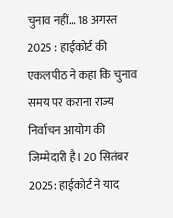चुनाव नहीं… 18 अगस्त 2025 : हाईकोर्ट की एकलपीठ ने कहा कि चुनाव समय पर कराना राज्य निर्वाचन आयोग की जिम्मेदारी है। 20 सितंबर 2025: हाईकोर्ट ने याद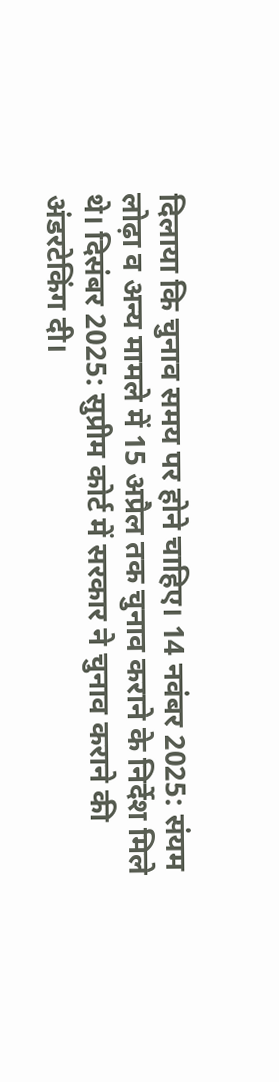दिलाया कि चुनाव समय पर होने चाहिए। 14 नवंबर 2025: संयम लोढ़ा व अन्य मामले में 15 अप्रैल तक चुनाव कराने के निर्देश मिले थे। दिसंबर 2025: सुप्रीम कोर्ट में सरकार ने चुनाव कराने की अंडरटेकिंग दी।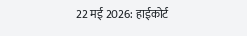22 मई 2026: हाईकोर्ट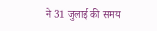ने 31 जुलाई की समय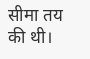सीमा तय की थी।